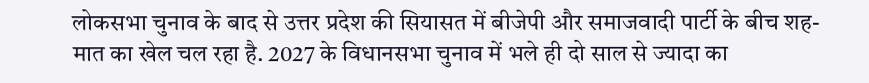लोकसभा चुनाव के बाद से उत्तर प्रदेश की सियासत में बीजेपी और समाजवादी पार्टी के बीच शह-मात का खेल चल रहा है. 2027 के विधानसभा चुनाव में भले ही दो साल से ज्यादा का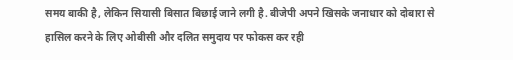समय बाकी है, लेकिन सियासी बिसात बिछाई जाने लगी है. बीजेपी अपने खिसके जनाधार को दोबारा से हासिल करने के लिए ओबीसी और दलित समुदाय पर फोकस कर रही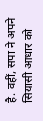है. वहीं, सपा ने अपने सियासी आधार को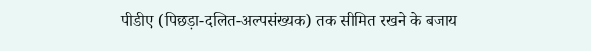पीडीए (पिछड़ा-दलित-अल्पसंख्यक) तक सीमित रखने के बजाय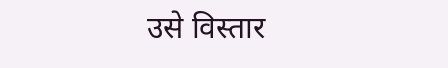उसे विस्तार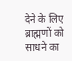देने के लिए ब्राह्मणों को साधने का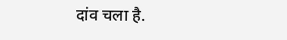दांव चला है.